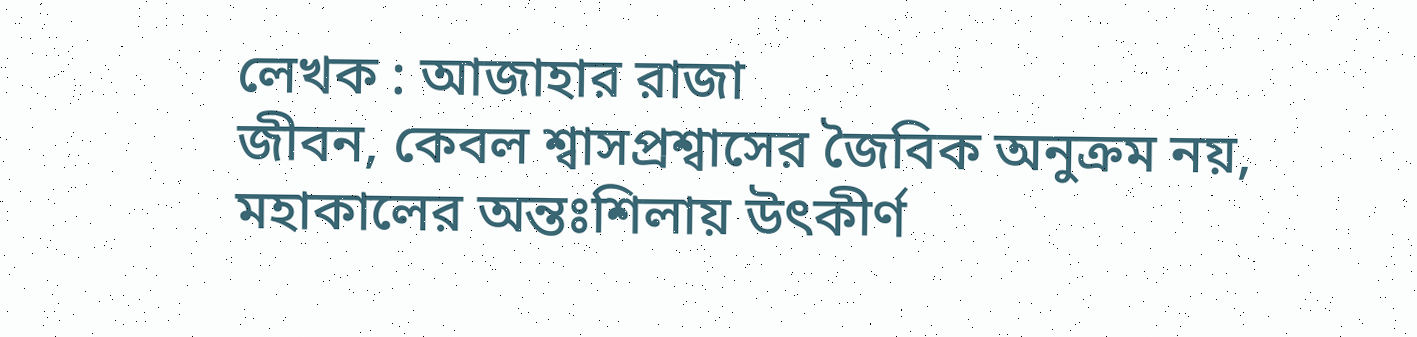লেখক : আজাহার রাজা
জীবন, কেবল শ্বাসপ্রশ্বাসের জৈবিক অনুক্রম নয়,
মহাকালের অন্তঃশিলায় উৎকীর্ণ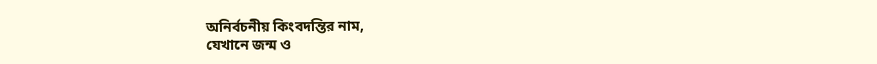অনির্বচনীয় কিংবদন্তির নাম,
যেখানে জন্ম ও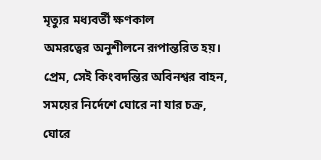মৃত্যুর মধ্যবর্তী ক্ষণকাল
অমরত্বের অনুশীলনে রূপান্তরিত হয়।
প্রেম, সেই কিংবদন্তির অবিনশ্বর বাহন,
সময়ের নির্দেশে ঘোরে না যার চক্র,
ঘোরে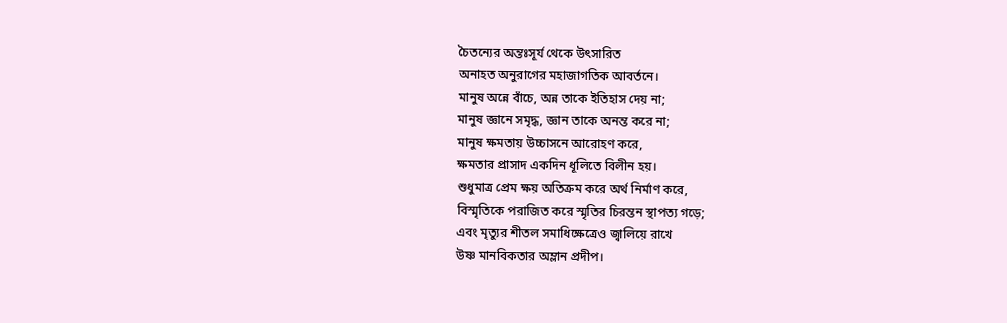চৈতন্যের অন্তঃসূর্য থেকে উৎসারিত
অনাহত অনুরাগের মহাজাগতিক আবর্তনে।
মানুষ অন্নে বাঁচে, অন্ন তাকে ইতিহাস দেয় না;
মানুষ জ্ঞানে সমৃদ্ধ, জ্ঞান তাকে অনন্ত করে না;
মানুষ ক্ষমতায় উচ্চাসনে আরোহণ করে,
ক্ষমতার প্রাসাদ একদিন ধূলিতে বিলীন হয়।
শুধুমাত্র প্রেম ক্ষয় অতিক্রম করে অর্থ নির্মাণ করে,
বিস্মৃতিকে পরাজিত করে স্মৃতির চিরন্তন স্থাপত্য গড়ে;
এবং মৃত্যুর শীতল সমাধিক্ষেত্রেও জ্বালিয়ে রাখে
উষ্ণ মানবিকতার অম্লান প্রদীপ।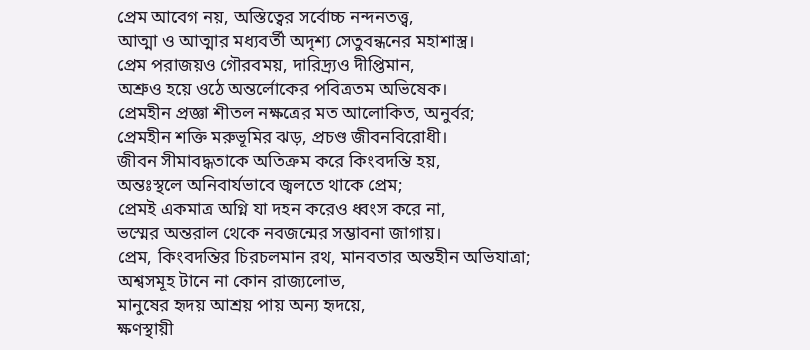প্রেম আবেগ নয়, অস্তিত্বের সর্বোচ্চ নন্দনতত্ত্ব,
আত্মা ও আত্মার মধ্যবর্তী অদৃশ্য সেতুবন্ধনের মহাশাস্ত্র।
প্রেম পরাজয়ও গৌরবময়, দারিদ্র্যও দীপ্তিমান,
অশ্রুও হয়ে ওঠে অন্তর্লোকের পবিত্রতম অভিষেক।
প্রেমহীন প্রজ্ঞা শীতল নক্ষত্রের মত আলোকিত, অনুর্বর;
প্রেমহীন শক্তি মরুভূমির ঝড়, প্রচণ্ড জীবনবিরোধী।
জীবন সীমাবদ্ধতাকে অতিক্রম করে কিংবদন্তি হয়,
অন্তঃস্থলে অনিবার্যভাবে জ্বলতে থাকে প্রেম;
প্রেমই একমাত্র অগ্নি যা দহন করেও ধ্বংস করে না,
ভস্মের অন্তরাল থেকে নবজন্মের সম্ভাবনা জাগায়।
প্রেম, কিংবদন্তির চিরচলমান রথ, মানবতার অন্তহীন অভিযাত্রা;
অশ্বসমূহ টানে না কোন রাজ্যলোভ,
মানুষের হৃদয় আশ্রয় পায় অন্য হৃদয়ে,
ক্ষণস্থায়ী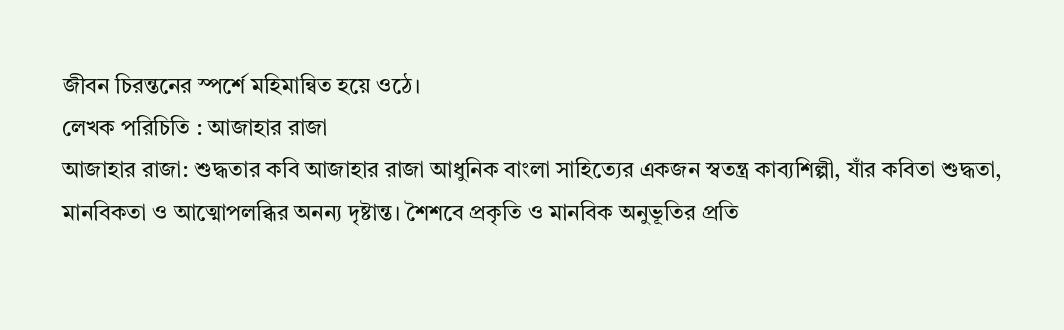জীবন চিরন্তনের স্পর্শে মহিমান্বিত হয়ে ওঠে।
লেখক পরিচিতি : আজাহার রাজা
আজাহার রাজা: শুদ্ধতার কবি আজাহার রাজা আধুনিক বাংলা সাহিত্যের একজন স্বতন্ত্র কাব্যশিল্পী, যাঁর কবিতা শুদ্ধতা, মানবিকতা ও আত্মোপলব্ধির অনন্য দৃষ্টান্ত। শৈশবে প্রকৃতি ও মানবিক অনুভূতির প্রতি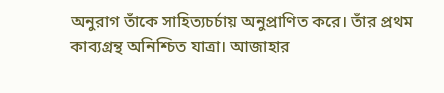অনুরাগ তাঁকে সাহিত্যচর্চায় অনুপ্রাণিত করে। তাঁর প্রথম কাব্যগ্রন্থ অনিশ্চিত যাত্রা। আজাহার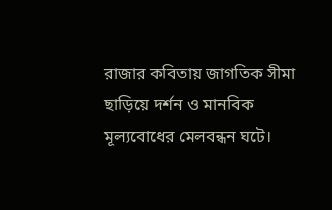রাজার কবিতায় জাগতিক সীমা ছাড়িয়ে দর্শন ও মানবিক মূল্যবোধের মেলবন্ধন ঘটে।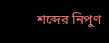শব্দের নিপুণ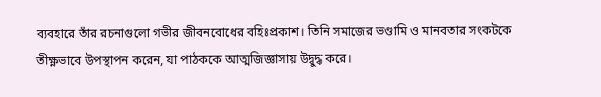ব্যবহারে তাঁর রচনাগুলো গভীর জীবনবোধের বহিঃপ্রকাশ। তিনি সমাজের ভণ্ডামি ও মানবতার সংকটকে তীক্ষ্ণভাবে উপস্থাপন করেন, যা পাঠককে আত্মজিজ্ঞাসায় উদ্বুদ্ধ করে।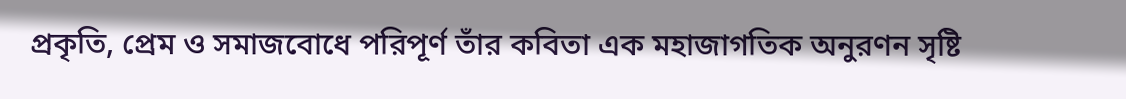প্রকৃতি, প্রেম ও সমাজবোধে পরিপূর্ণ তাঁর কবিতা এক মহাজাগতিক অনুরণন সৃষ্টি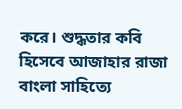করে। শুদ্ধতার কবি হিসেবে আজাহার রাজা বাংলা সাহিত্যে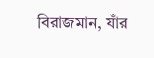বিরাজমান, যাঁর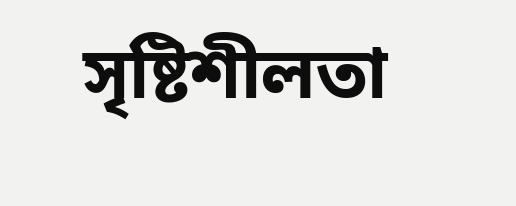সৃষ্টিশীলতা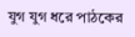যুগ যুগ ধরে পাঠকের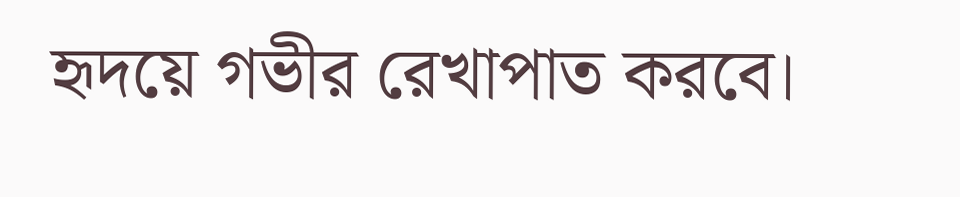হৃদয়ে গভীর রেখাপাত করবে।